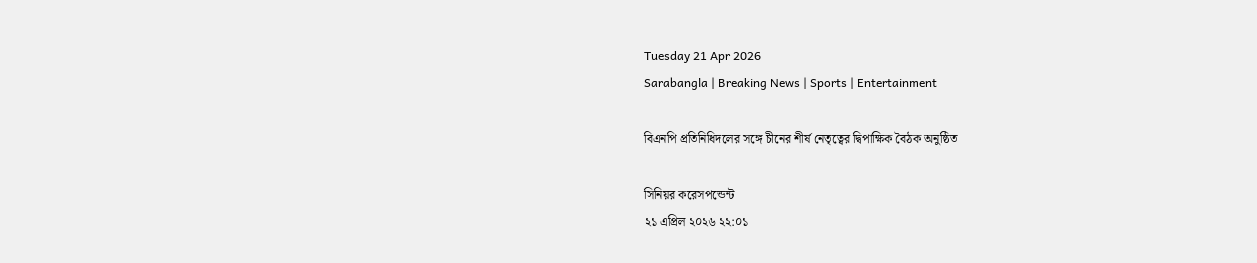Tuesday 21 Apr 2026
Sarabangla | Breaking News | Sports | Entertainment

বিএনপি প্রতিনিধিদলের সঙ্গে চীনের শীর্ষ নেতৃত্বের দ্বিপাক্ষিক বৈঠক অনুষ্ঠিত

সিনিয়র করেসপন্ডেন্ট
২১ এপ্রিল ২০২৬ ২২:০১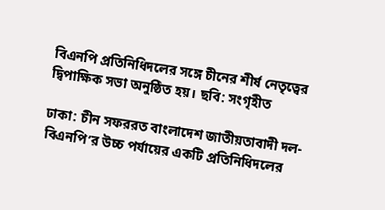বিএনপি প্রতিনিধিদলের সঙ্গে চীনের শীর্ষ নেতৃত্বের দ্বিপাক্ষিক সভা অনুষ্ঠিত হয়। ছবি: সংগৃহীত

ঢাকা: চীন সফররত বাংলাদেশ জাতীয়তাবাদী দল-বিএনপি’র উচ্চ পর্যায়ের একটি প্রতিনিধিদলের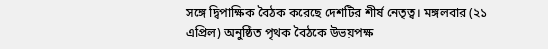সঙ্গে দ্বিপাক্ষিক বৈঠক করেছে দেশটির শীর্ষ নেতৃত্ব। মঙ্গলবার (২১ এপ্রিল) অনুষ্ঠিত পৃথক বৈঠকে উভয়পক্ষ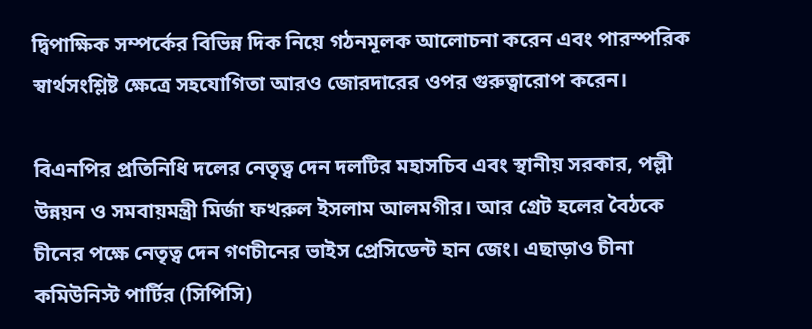দ্বিপাক্ষিক সম্পর্কের বিভিন্ন দিক নিয়ে গঠনমূলক আলোচনা করেন এবং পারস্পরিক স্বার্থসংশ্লিষ্ট ক্ষেত্রে সহযোগিতা আরও জোরদারের ওপর গুরুত্বারোপ করেন।

বিএনপির প্রতিনিধি দলের নেতৃত্ব দেন দলটির মহাসচিব এবং স্থানীয় সরকার, পল্লী উন্নয়ন ও সমবায়মন্ত্রী মির্জা ফখরুল ইসলাম আলমগীর। আর গ্রেট হলের বৈঠকে চীনের পক্ষে নেতৃত্ব দেন গণচীনের ভাইস প্রেসিডেন্ট হান জেং। এছাড়াও চীনা কমিউনিস্ট পার্টির (সিপিসি)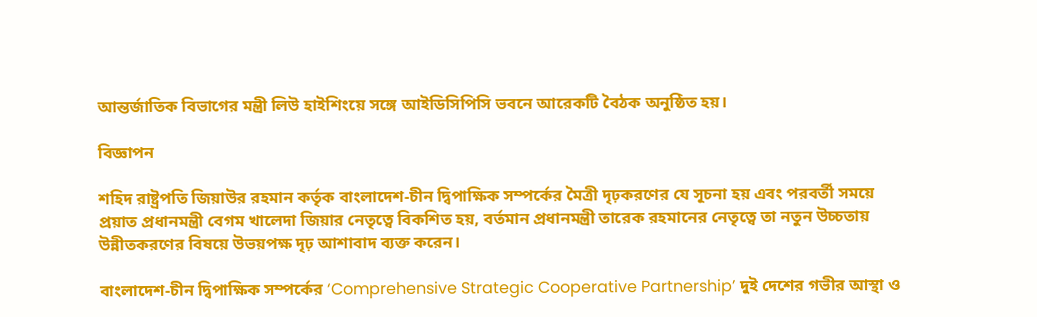আন্তর্জাতিক বিভাগের মন্ত্রী লিউ হাইশিংয়ে সঙ্গে আইডিসিপিসি ভবনে আরেকটি বৈঠক অনুষ্ঠিত হয়।

বিজ্ঞাপন

শহিদ রাষ্ট্রপতি জিয়াউর রহমান কর্তৃক বাংলাদেশ-চীন দ্বিপাক্ষিক সম্পর্কের মৈত্রী দৃঢ়করণের যে সূচনা হয় এবং পরবর্তী সময়ে প্রয়াত প্রধানমন্ত্রী বেগম খালেদা জিয়ার নেতৃত্বে বিকশিত হয়, বর্তমান প্রধানমন্ত্রী তারেক রহমানের নেতৃত্বে তা নতুন উচ্চতায় উন্নীতকরণের বিষয়ে উভয়পক্ষ দৃঢ় আশাবাদ ব্যক্ত করেন।

বাংলাদেশ-চীন দ্বিপাক্ষিক সম্পর্কের ‘Comprehensive Strategic Cooperative Partnership’ দুই দেশের গভীর আস্থা ও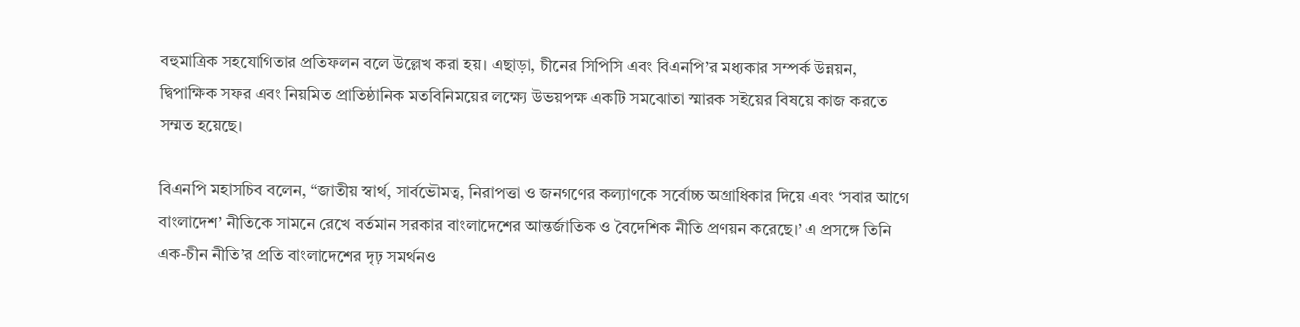বহুমাত্রিক সহযোগিতার প্রতিফলন বলে উল্লেখ করা হয়। এছাড়া, চীনের সিপিসি এবং বিএনপি’র মধ্যকার সম্পর্ক উন্নয়ন, দ্বিপাক্ষিক সফর এবং নিয়মিত প্রাতিষ্ঠানিক মতবিনিময়ের লক্ষ্যে উভয়পক্ষ একটি সমঝোতা স্মারক সইয়ের বিষয়ে কাজ করতে সম্মত হয়েছে।

বিএনপি মহাসচিব বলেন, “জাতীয় স্বার্থ, সার্বভৌমত্ব, নিরাপত্তা ও জনগণের কল্যাণকে সর্বোচ্চ অগ্রাধিকার দিয়ে এবং ‘সবার আগে বাংলাদেশ’ নীতিকে সামনে রেখে বর্তমান সরকার বাংলাদেশের আন্তর্জাতিক ও বৈদেশিক নীতি প্রণয়ন করেছে।’ এ প্রসঙ্গে তিনি এক-চীন নীতি’র প্রতি বাংলাদেশের দৃঢ় সমর্থনও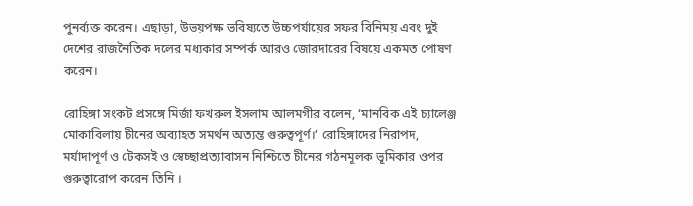পুনর্ব্যক্ত করেন। এছাড়া, উভয়পক্ষ ভবিষ্যতে উচ্চপর্যায়ের সফর বিনিময় এবং দুই দেশের রাজনৈতিক দলের মধ্যকার সম্পর্ক আরও জোরদারের বিষয়ে একমত পোষণ করেন।

রোহিঙ্গা সংকট প্রসঙ্গে মির্জা ফখরুল ইসলাম আলমগীর বলেন, ‘মানবিক এই চ্যালেঞ্জ মোকাবিলায় চীনের অব্যাহত সমর্থন অত্যন্ত গুরুত্বপূর্ণ।’ রোহিঙ্গাদের নিরাপদ, মর্যাদাপূর্ণ ও টেকসই ও স্বেচ্ছাপ্রত্যাবাসন নিশ্চিতে চীনের গঠনমূলক ভূমিকার ওপর গুরুত্বারোপ করেন তিনি ।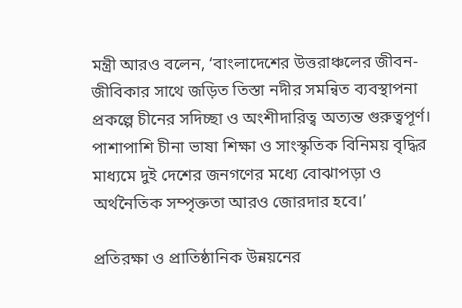মন্ত্রী আরও বলেন, ‘বাংলাদেশের উত্তরাঞ্চলের জীবন-জীবিকার সাথে জড়িত তিস্তা নদীর সমন্বিত ব্যবস্থাপনা প্রকল্পে চীনের সদিচ্ছা ও অংশীদারিত্ব অত্যন্ত গুরুত্বপূর্ণ। পাশাপাশি চীনা ভাষা শিক্ষা ও সাংস্কৃতিক বিনিময় বৃদ্ধির মাধ্যমে দুই দেশের জনগণের মধ্যে বোঝাপড়া ও অর্থনৈতিক সম্পৃক্ততা আরও জোরদার হবে।’

প্রতিরক্ষা ও প্রাতিষ্ঠানিক উন্নয়নের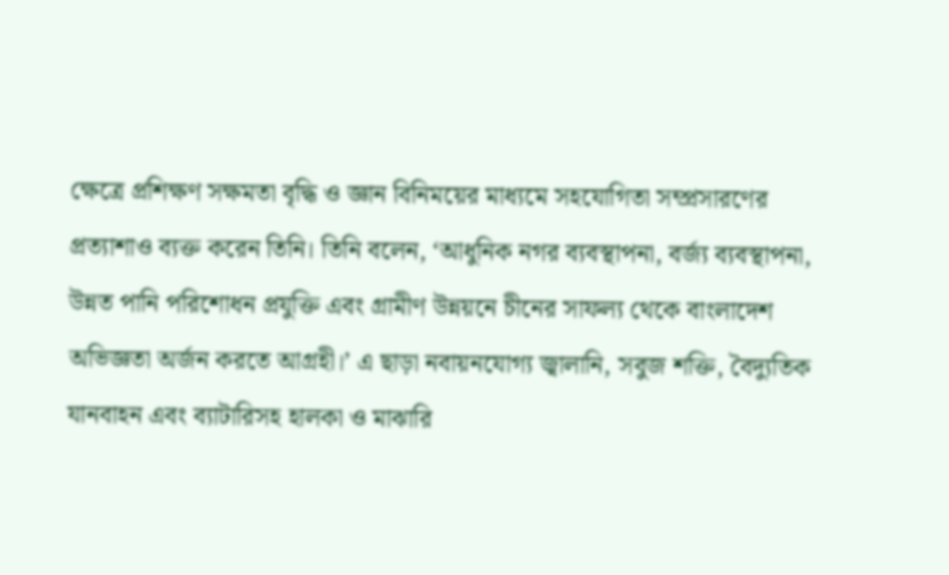ক্ষেত্রে প্রশিক্ষণ সক্ষমতা বৃদ্ধি ও জ্ঞান বিনিময়ের মাধ্যমে সহযোগিতা সম্প্রসারণের প্রত্যাশাও ব্যক্ত করেন তিনি। তিনি বলেন, ‘আধুনিক নগর ব্যবস্থাপনা, বর্জ্য ব্যবস্থাপনা, উন্নত পানি পরিশোধন প্রযুক্তি এবং গ্রামীণ উন্নয়নে চীনের সাফল্য থেকে বাংলাদেশ অভিজ্ঞতা অর্জন করতে আগ্রহী।’ এ ছাড়া নবায়নযোগ্য জ্বালানি, সবুজ শক্তি, বৈদ্যুতিক যানবাহন এবং ব্যাটারিসহ হালকা ও মাঝারি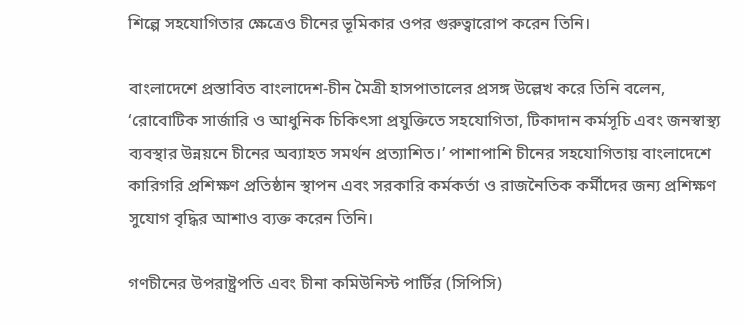শিল্পে সহযোগিতার ক্ষেত্রেও চীনের ভূমিকার ওপর গুরুত্বারোপ করেন তিনি।

বাংলাদেশে প্রস্তাবিত বাংলাদেশ-চীন মৈত্রী হাসপাতালের প্রসঙ্গ উল্লেখ করে তিনি বলেন, ‘রোবোটিক সার্জারি ও আধুনিক চিকিৎসা প্রযুক্তিতে সহযোগিতা, টিকাদান কর্মসূচি এবং জনস্বাস্থ্য ব্যবস্থার উন্নয়নে চীনের অব্যাহত সমর্থন প্রত্যাশিত।’ পাশাপাশি চীনের সহযোগিতায় বাংলাদেশে কারিগরি প্রশিক্ষণ প্রতিষ্ঠান স্থাপন এবং সরকারি কর্মকর্তা ও রাজনৈতিক কর্মীদের জন্য প্রশিক্ষণ সুযোগ বৃদ্ধির আশাও ব্যক্ত করেন তিনি।

গণচীনের উপরাষ্ট্রপতি এবং চীনা কমিউনিস্ট পার্টির (সিপিসি)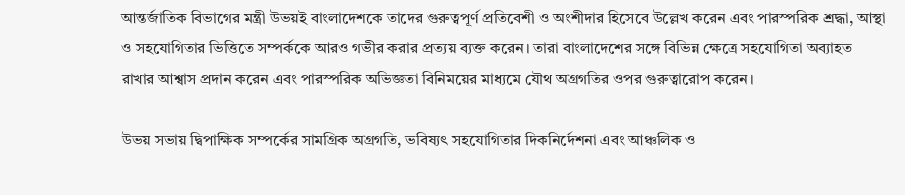আন্তর্জাতিক বিভাগের মন্ত্রী উভয়ই বাংলাদেশকে তাদের গুরুত্বপূর্ণ প্রতিবেশী ও অংশীদার হিসেবে উল্লেখ করেন এবং পারস্পরিক শ্রদ্ধা, আস্থা ও সহযোগিতার ভিত্তিতে সম্পর্ককে আরও গভীর করার প্রত্যয় ব্যক্ত করেন। তারা বাংলাদেশের সঙ্গে বিভিন্ন ক্ষেত্রে সহযোগিতা অব্যাহত রাখার আশ্বাস প্রদান করেন এবং পারস্পরিক অভিজ্ঞতা বিনিময়ের মাধ্যমে যৌথ অগ্রগতির ওপর গুরুত্বারোপ করেন।

উভয় সভায় দ্বিপাক্ষিক সম্পর্কের সামগ্রিক অগ্রগতি, ভবিষ্যৎ সহযোগিতার দিকনির্দেশনা এবং আঞ্চলিক ও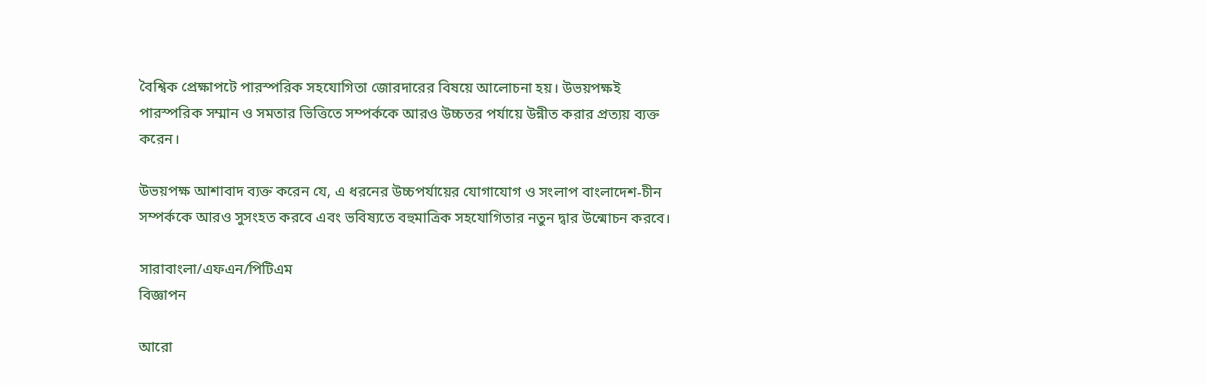বৈশ্বিক প্রেক্ষাপটে পারস্পরিক সহযোগিতা জোরদারের বিষয়ে আলোচনা হয়। উভয়পক্ষই পারস্পরিক সম্মান ও সমতার ভিত্তিতে সম্পর্ককে আরও উচ্চতর পর্যায়ে উন্নীত করার প্রত্যয় ব্যক্ত করেন।

উভয়পক্ষ আশাবাদ ব্যক্ত করেন যে, এ ধরনের উচ্চপর্যায়ের যোগাযোগ ও সংলাপ বাংলাদেশ-চীন সম্পর্ককে আরও সুসংহত করবে এবং ভবিষ্যতে বহুমাত্রিক সহযোগিতার নতুন দ্বার উন্মোচন করবে।

সারাবাংলা/এফএন/পিটিএম
বিজ্ঞাপন

আরো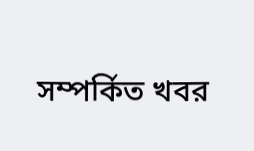সম্পর্কিত খবর